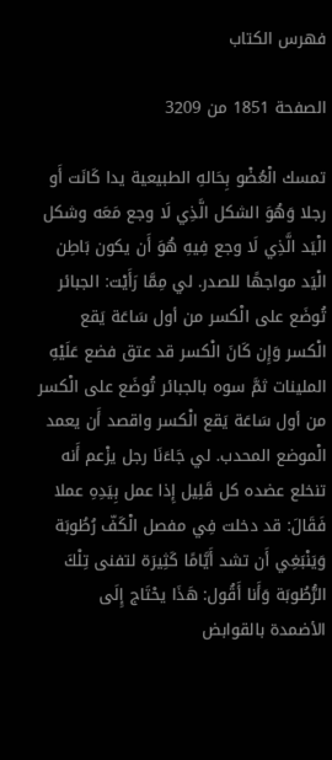فهرس الكتاب

الصفحة 1851 من 3209

تمسك الْعُضْو بِحَالهِ الطبيعية يدا كَانَت أَو رجلا وَهُوَ الشكل الَّذِي لَا وجع مَعَه وشكل الْيَد الَّذِي لَا وجع فِيهِ هُوَ أَن يكون بَاطِن الْيَد مواجهًا للصدر. لي مِمَّا رَأَيْت: الجبائر تُوضَع على الْكسر من أول سَاعَة يَقع الْكسر وَإِن كَانَ الْكسر قد عتق فضع عَلَيْهِ الملينات ثمَّ سوه بالجبائر تُوضَع على الْكسر من أول سَاعَة يَقع الْكسر واقصد أَن يعمد الْموضع المحدب. لي جَاءَنَا رجل يزْعم أَنه تنخلع عضده كل قَلِيل إِذا عمل بِيَدِهِ عملا فَقَالَ: قد دخلت فِي مفصل الْكَفّ رُطُوبَة وَيَنْبَغِي أَن تشد أَيَّامًا كَثِيرَة لتفنى تِلْكَ الرُّطُوبَة وَأَنا أَقُول: هَذَا يحْتَاج إِلَى الأضمدة بالقوابض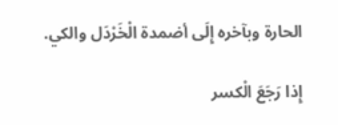الحارة وبآخره إِلَى أضمدة الْخَرْدَل والكي.

إِذا رَجَعَ الْكسر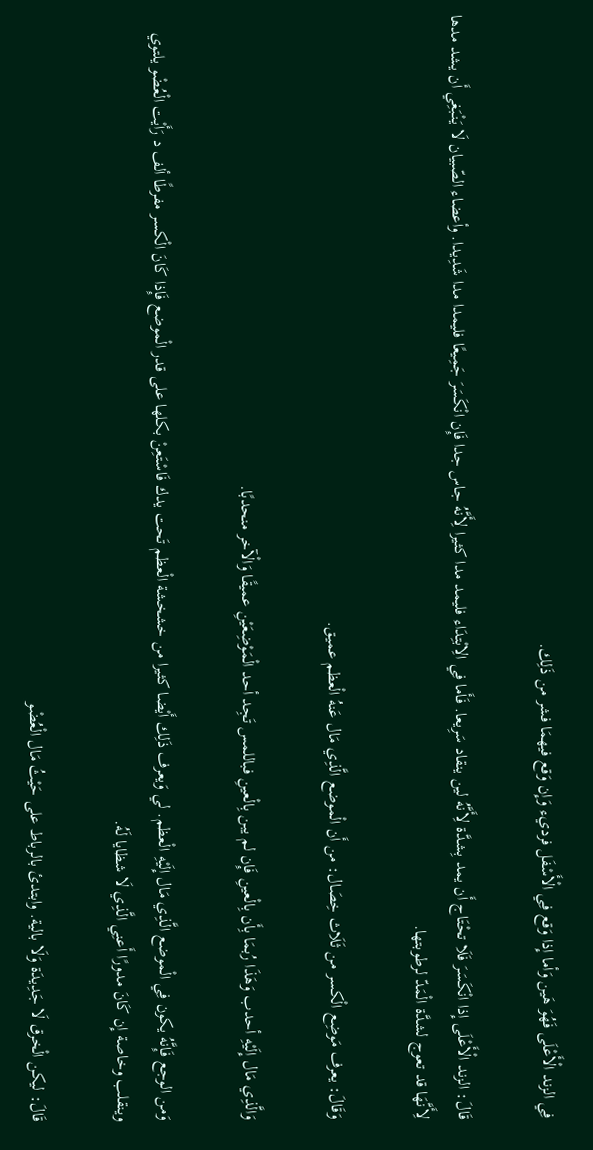فِي الزند الْأَعْلَى فَهُوَ هَين وَأما إِذا وَقع فِي الْأَسْفَل فرديء وَإِن وَقع فيهمَا فشر من ذَلِك.

قَالَ: الزند الْأَعْلَى إِذا انْكَسَرَ فَلَا تحْتَاج أَن يمد بِشدَّة لِأَنَّهُ لين ينقاد سَرِيعا. فَأَما فِي الِابْتِدَاء فليمد مدا كثيرا لِأَنَّهُ جاس جدا فَإِن انْكَسَرَ جَمِيعًا فليمدا مدا شَدِيدا. وأعضاء الصّبيان لَا يَنْبَغِي أَن يشد مدها لِأَنَّهَا قد تعوج لشدَّة الْمَدّ لرطوبتها.

وَقَالَ: يعرف مَوضِع الْكسر من ثَلَاث خِصَال: من أَن الْموضع الَّذِي مَال عَنهُ الْعظم عميق.

وَالَّذِي مَال إِلَيْهِ أحدب وَهَذَا رُبمَا بِأَن بِالْعينِ فَإِن لم يبن بِالْعينِ فباللمس تَجِد أحد الْمَوْضِعَيْنِ عميقًا وَالْآخر منحدبًا.

وَمن الوجع فَإِنَّهُ يكون فِي الْموضع الَّذِي مَال إِلَيْهِ الْعظم. لي وَيعرف ذَلِك أَيْضا كثيرا من خشخشة الْعظم تَحت يدك فَاسْتَعِنْ بكلها على قدر الْموضع فَإِذا كَانَ الْكسر مفرطًا ألف د رَأَيْت الْعُضْو يلتوي وينقلب وخاصة إِن كَانَ مدورًا أَعنِي الَّذِي لَا شظايا لَهُ.

قَالَ: ليكن الْخرق لَا جَدِيدَة وَلَا بالية. وابتدئ بالرباط على حَيْثُ مَال الْعُضْو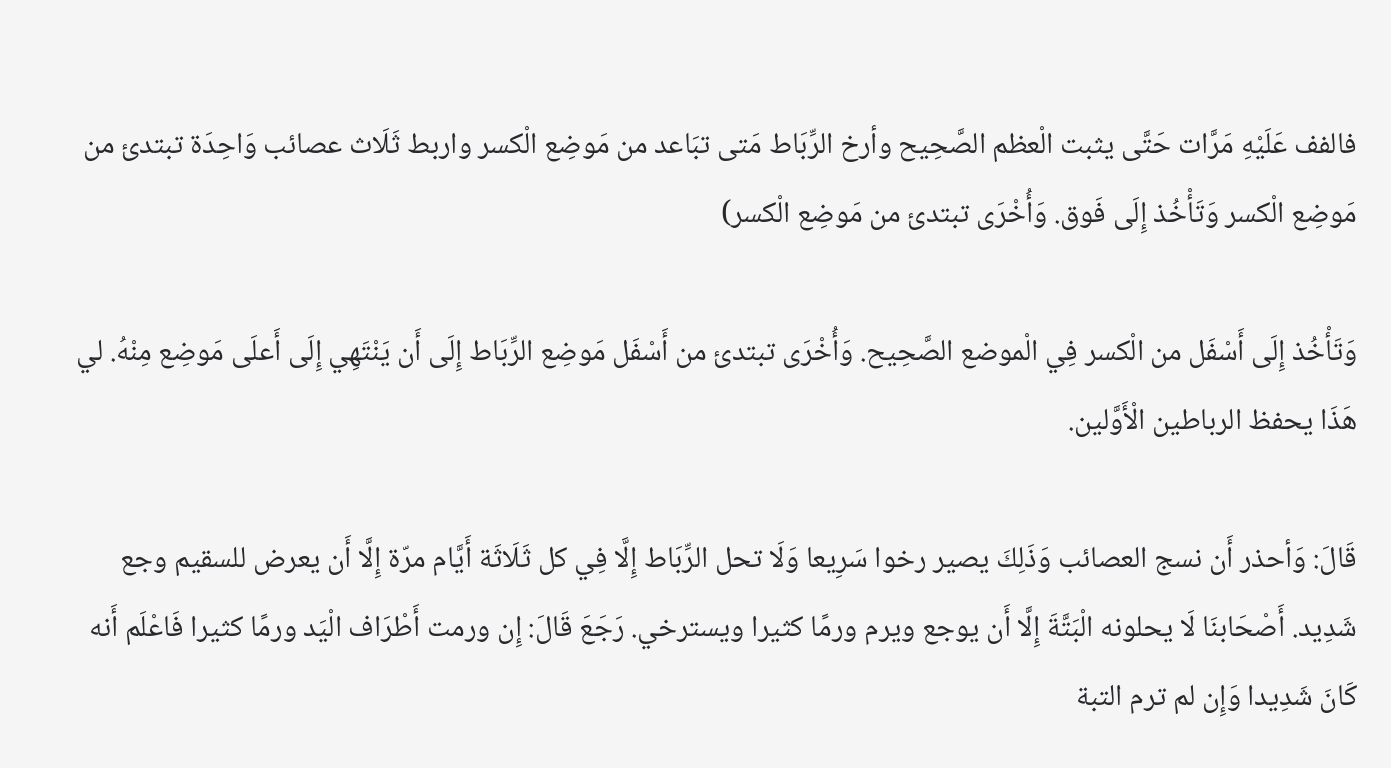فالفف عَلَيْهِ مَرَّات حَتَّى يثبت الْعظم الصَّحِيح وأرخ الرِّبَاط مَتى تبَاعد من مَوضِع الْكسر واربط ثَلَاث عصائب وَاحِدَة تبتدئ من مَوضِع الْكسر وَتَأْخُذ إِلَى فَوق. وَأُخْرَى تبتدئ من مَوضِع الْكسر)

وَتَأْخُذ إِلَى أَسْفَل من الْكسر فِي الْموضع الصَّحِيح. وَأُخْرَى تبتدئ من أَسْفَل مَوضِع الرِّبَاط إِلَى أَن يَنْتَهِي إِلَى أَعلَى مَوضِع مِنْهُ. لي هَذَا يحفظ الرباطين الْأَوَّلين.

قَالَ: وَأحذر أَن نسج العصائب وَذَلِكَ يصير رخوا سَرِيعا وَلَا تحل الرِّبَاط إِلَّا فِي كل ثَلَاثَة أَيَّام مرّة إِلَّا أَن يعرض للسقيم وجع شَدِيد. أَصْحَابنَا لَا يحلونه الْبَتَّةَ إِلَّا أَن يوجع ويرم ورمًا كثيرا ويسترخي. رَجَعَ قَالَ: إِن ورمت أَطْرَاف الْيَد ورمًا كثيرا فَاعْلَم أَنه كَانَ شَدِيدا وَإِن لم ترم التبة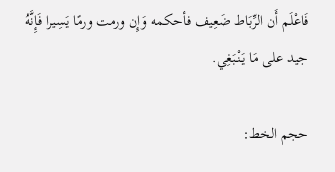فَاعْلَم أَن الرِّبَاط ضَعِيف فأحكمه وَإِن ورمت ورمًا يَسِيرا فَإِنَّهُ جيد على مَا يَنْبَغِي.

حجم الخط: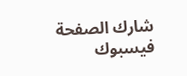شارك الصفحة
فيسبوك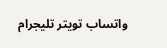واتساب تويتر تليجرام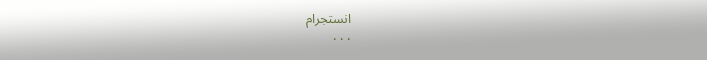انستجرام
. . .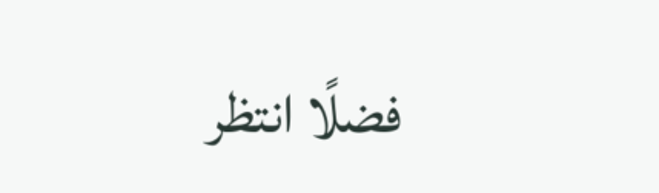فضلًا انتظر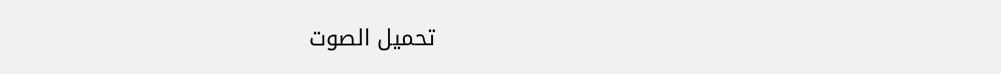تحميل الصوت